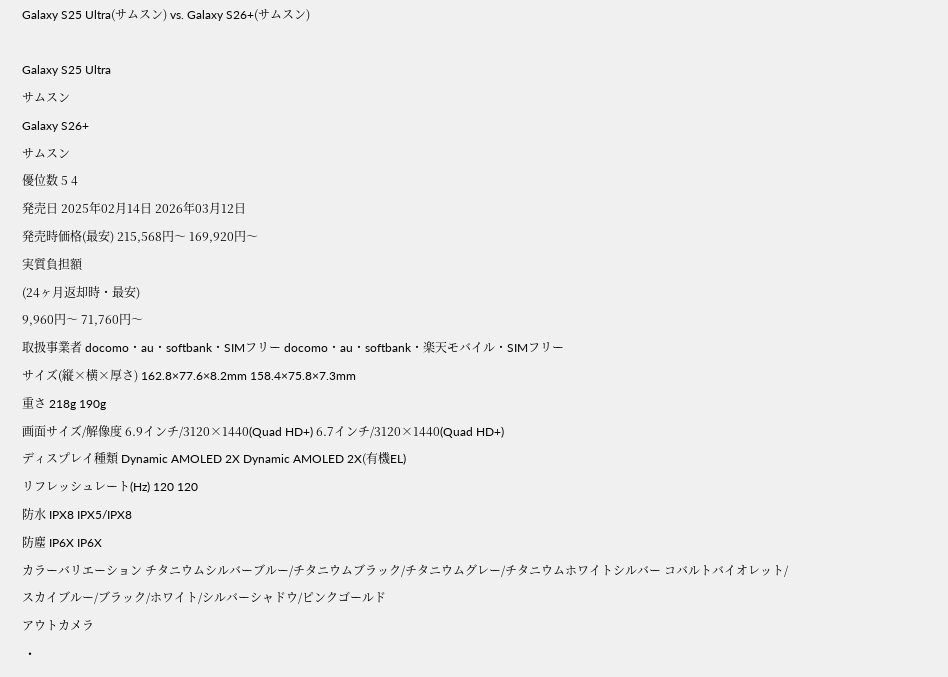Galaxy S25 Ultra(サムスン) vs. Galaxy S26+(サムスン)

Galaxy S25 Ultra
サムスン
Galaxy S26+
サムスン
優位数 5 4
発売日 2025年02月14日 2026年03月12日
発売時価格(最安) 215,568円〜 169,920円〜
実質負担額
(24ヶ月返却時・最安)
9,960円〜 71,760円〜
取扱事業者 docomo・au・softbank・SIMフリー docomo・au・softbank・楽天モバイル・SIMフリー
サイズ(縦×横×厚さ) 162.8×77.6×8.2mm 158.4×75.8×7.3mm
重さ 218g 190g
画面サイズ/解像度 6.9インチ/3120×1440(Quad HD+) 6.7インチ/3120×1440(Quad HD+)
ディスプレイ種類 Dynamic AMOLED 2X Dynamic AMOLED 2X(有機EL)
リフレッシュレート(Hz) 120 120
防水 IPX8 IPX5/IPX8
防塵 IP6X IP6X
カラーバリエーション チタニウムシルバーブルー/チタニウムブラック/チタニウムグレー/チタニウムホワイトシルバー コバルトバイオレット/スカイブルー/ブラック/ホワイト/シルバーシャドウ/ピンクゴールド
アウトカメラ
  •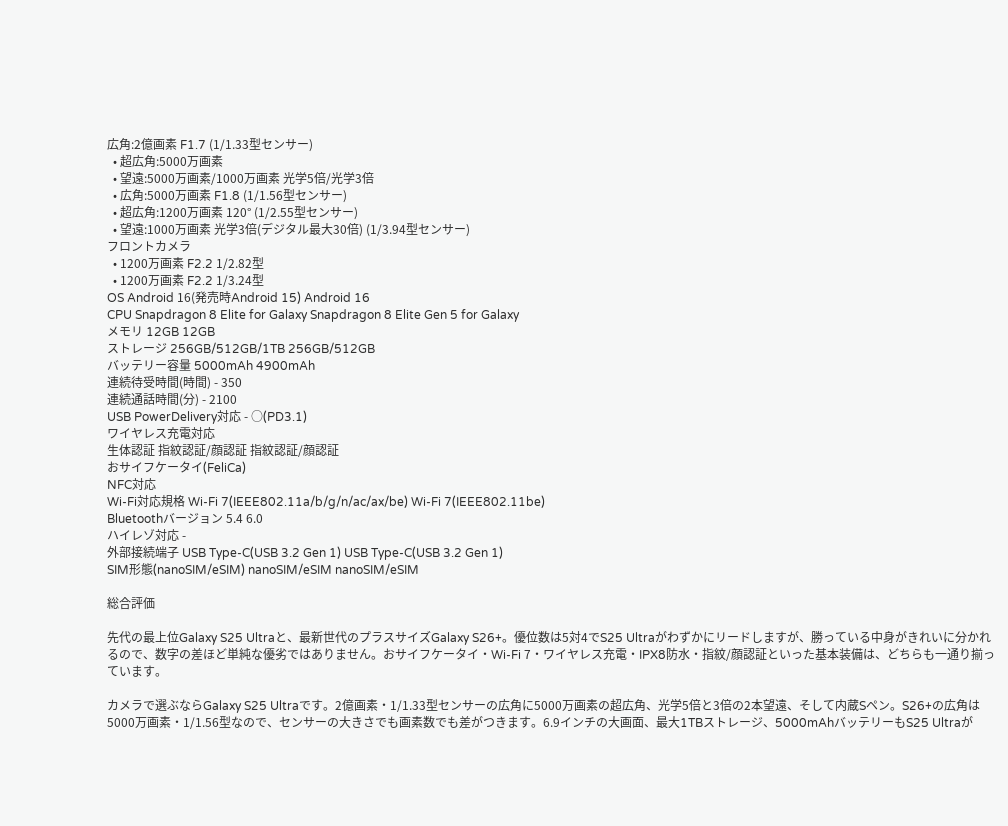広角:2億画素 F1.7 (1/1.33型センサー)
  • 超広角:5000万画素
  • 望遠:5000万画素/1000万画素 光学5倍/光学3倍
  • 広角:5000万画素 F1.8 (1/1.56型センサー)
  • 超広角:1200万画素 120° (1/2.55型センサー)
  • 望遠:1000万画素 光学3倍(デジタル最大30倍) (1/3.94型センサー)
フロントカメラ
  • 1200万画素 F2.2 1/2.82型
  • 1200万画素 F2.2 1/3.24型
OS Android 16(発売時Android 15) Android 16
CPU Snapdragon 8 Elite for Galaxy Snapdragon 8 Elite Gen 5 for Galaxy
メモリ 12GB 12GB
ストレージ 256GB/512GB/1TB 256GB/512GB
バッテリー容量 5000mAh 4900mAh
連続待受時間(時間) - 350
連続通話時間(分) - 2100
USB PowerDelivery対応 - ○(PD3.1)
ワイヤレス充電対応
生体認証 指紋認証/顔認証 指紋認証/顔認証
おサイフケータイ(FeliCa)
NFC対応
Wi-Fi対応規格 Wi-Fi 7(IEEE802.11a/b/g/n/ac/ax/be) Wi-Fi 7(IEEE802.11be)
Bluetoothバージョン 5.4 6.0
ハイレゾ対応 -
外部接続端子 USB Type-C(USB 3.2 Gen 1) USB Type-C(USB 3.2 Gen 1)
SIM形態(nanoSIM/eSIM) nanoSIM/eSIM nanoSIM/eSIM

総合評価

先代の最上位Galaxy S25 Ultraと、最新世代のプラスサイズGalaxy S26+。優位数は5対4でS25 Ultraがわずかにリードしますが、勝っている中身がきれいに分かれるので、数字の差ほど単純な優劣ではありません。おサイフケータイ・Wi-Fi 7・ワイヤレス充電・IPX8防水・指紋/顔認証といった基本装備は、どちらも一通り揃っています。

カメラで選ぶならGalaxy S25 Ultraです。2億画素・1/1.33型センサーの広角に5000万画素の超広角、光学5倍と3倍の2本望遠、そして内蔵Sペン。S26+の広角は5000万画素・1/1.56型なので、センサーの大きさでも画素数でも差がつきます。6.9インチの大画面、最大1TBストレージ、5000mAhバッテリーもS25 Ultraが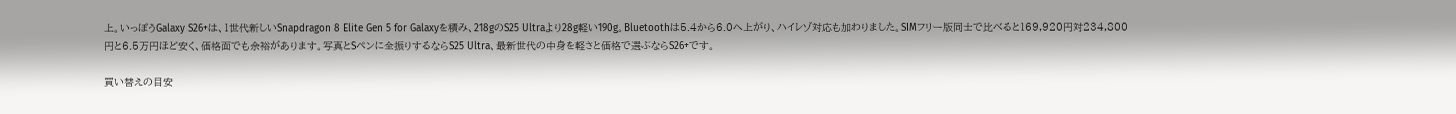上。いっぽうGalaxy S26+は、1世代新しいSnapdragon 8 Elite Gen 5 for Galaxyを積み、218gのS25 Ultraより28g軽い190g。Bluetoothは5.4から6.0へ上がり、ハイレゾ対応も加わりました。SIMフリー版同士で比べると169,920円対234,800円と6.5万円ほど安く、価格面でも余裕があります。写真とSペンに全振りするならS25 Ultra、最新世代の中身を軽さと価格で選ぶならS26+です。

買い替えの目安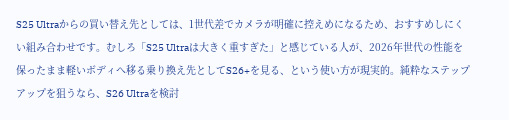S25 Ultraからの買い替え先としては、1世代差でカメラが明確に控えめになるため、おすすめしにくい組み合わせです。むしろ「S25 Ultraは大きく重すぎた」と感じている人が、2026年世代の性能を保ったまま軽いボディへ移る乗り換え先としてS26+を見る、という使い方が現実的。純粋なステップアップを狙うなら、S26 Ultraを検討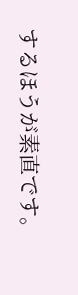するほうが素直です。